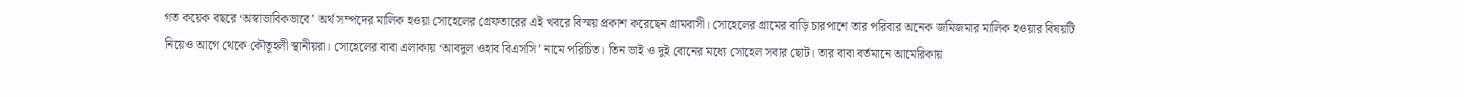গত কয়েক বছরে ‘অস্বাভাবিকভাবে’ অর্থ সম্পদের মালিক হওয়া সোহেলের গ্রেফতারের এই খবরে বিস্ময় প্রকাশ করেছেন গ্রামবাসী। সোহেলের গ্রামের বাড়ি চারপাশে তার পরিবার অনেক জমিজমার মালিক হওয়ার বিষয়টি নিয়েও আগে থেকে কৌতূহলী স্থানীয়রা। সোহেলের বাবা এলাকায় ‘আবদুল ওহাব বিএসসি’ নামে পরিচিত। তিন ভাই ও দুই বোনের মধ্যে সোহেল সবার ছোট। তার বাবা বর্তমানে আমেরিকায়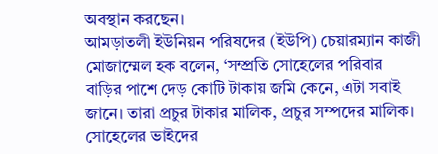অবস্থান করছেন।
আমড়াতলী ইউনিয়ন পরিষদের (ইউপি) চেয়ারম্যান কাজী মোজাম্মেল হক বলেন, ‘সম্প্রতি সোহেলের পরিবার বাড়ির পাশে দেড় কোটি টাকায় জমি কেনে, এটা সবাই জানে। তারা প্রচুর টাকার মালিক, প্রচুর সম্পদের মালিক। সোহেলের ভাইদের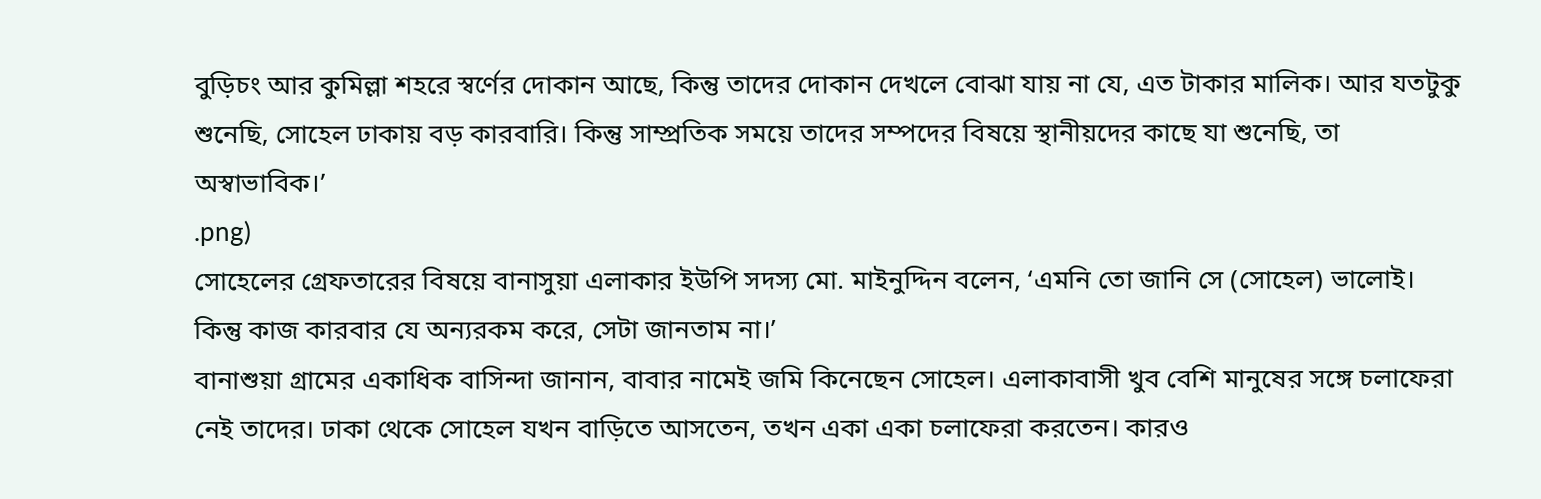বুড়িচং আর কুমিল্লা শহরে স্বর্ণের দোকান আছে, কিন্তু তাদের দোকান দেখলে বোঝা যায় না যে, এত টাকার মালিক। আর যতটুকু শুনেছি, সোহেল ঢাকায় বড় কারবারি। কিন্তু সাম্প্রতিক সময়ে তাদের সম্পদের বিষয়ে স্থানীয়দের কাছে যা শুনেছি, তা অস্বাভাবিক।’
.png)
সোহেলের গ্রেফতারের বিষয়ে বানাসুয়া এলাকার ইউপি সদস্য মো. মাইনুদ্দিন বলেন, ‘এমনি তো জানি সে (সোহেল) ভালোই। কিন্তু কাজ কারবার যে অন্যরকম করে, সেটা জানতাম না।’
বানাশুয়া গ্রামের একাধিক বাসিন্দা জানান, বাবার নামেই জমি কিনেছেন সোহেল। এলাকাবাসী খুব বেশি মানুষের সঙ্গে চলাফেরা নেই তাদের। ঢাকা থেকে সোহেল যখন বাড়িতে আসতেন, তখন একা একা চলাফেরা করতেন। কারও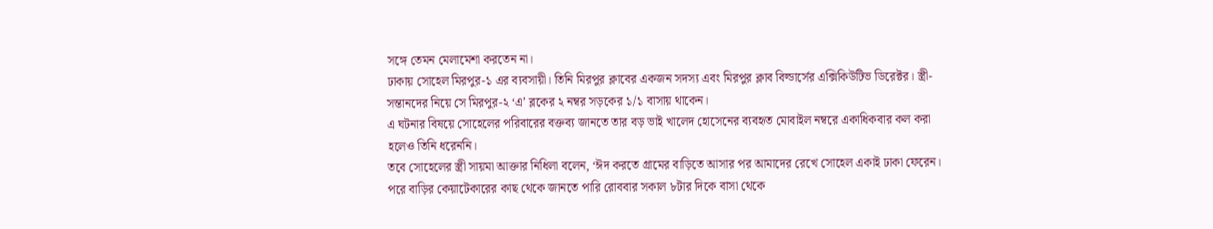সঙ্গে তেমন মেলামেশা করতেন না।
ঢাকায় সোহেল মিরপুর-১ এর ব্যবসায়ী। তিনি মিরপুর ক্লাবের একজন সদস্য এবং মিরপুর ক্লাব বিল্ডার্সের এক্সিকিউটিভ ডিরেক্টর। স্ত্রী-সন্তানদের নিয়ে সে মিরপুর-২ ‘এ’ ব্লকের ২ নম্বর সড়কের ১/১ বাসায় থাকেন।
এ ঘটনার বিষয়ে সোহেলের পরিবারের বক্তব্য জানতে তার বড় ভাই খালেদ হোসেনের ব্যবহৃত মোবাইল নম্বরে একাধিকবার কল করা হলেও তিনি ধরেননি।
তবে সোহেলের স্ত্রী সায়মা আক্তার নিধিলা বলেন, ‘ঈদ করতে গ্রামের বাড়িতে আসার পর আমাদের রেখে সোহেল একাই ঢাকা ফেরেন। পরে বাড়ির কেয়াটেকারের কাছ থেকে জানতে পারি রোববার সকাল ৮টার দিকে বাসা থেকে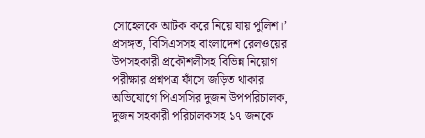সোহেলকে আটক করে নিয়ে যায় পুলিশ।’
প্রসঙ্গত, বিসিএসসহ বাংলাদেশ রেলওয়ের উপসহকারী প্রকৌশলীসহ বিভিন্ন নিয়োগ পরীক্ষার প্রশ্নপত্র ফাঁসে জড়িত থাকার অভিযোগে পিএসসির দুজন উপপরিচালক, দুজন সহকারী পরিচালকসহ ১৭ জনকে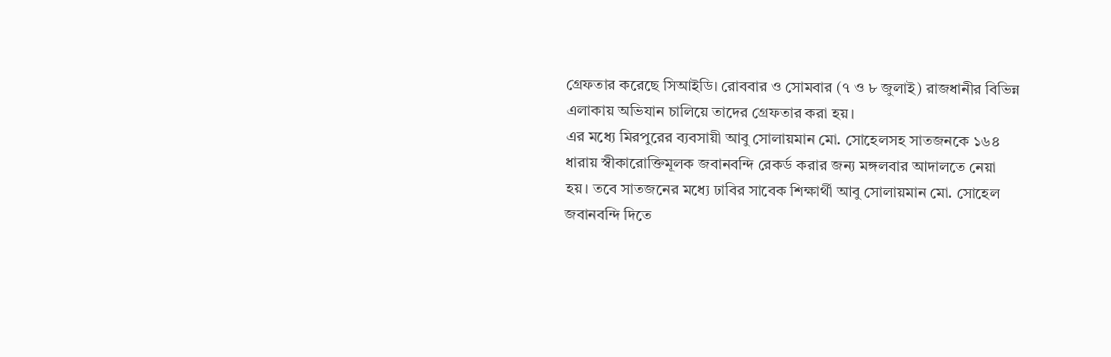গ্রেফতার করেছে সিআইডি। রোববার ও সোমবার (৭ ও ৮ জুলাই) রাজধানীর বিভিন্ন এলাকায় অভিযান চালিয়ে তাদের গ্রেফতার করা হয়।
এর মধ্যে মিরপুরের ব্যবসায়ী আবু সোলায়মান মো. সোহেলসহ সাতজনকে ১৬৪ ধারায় স্বীকারোক্তিমূলক জবানবন্দি রেকর্ড করার জন্য মঙ্গলবার আদালতে নেয়া হয়। তবে সাতজনের মধ্যে ঢাবির সাবেক শিক্ষার্থী আবু সোলায়মান মো. সোহেল জবানবন্দি দিতে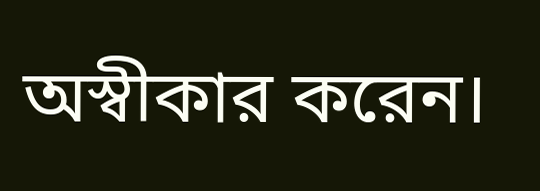অস্বীকার করেন।